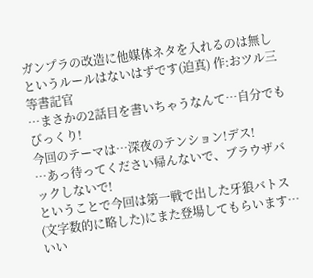ガンプラの改造に他媒体ネタを入れるのは無しというルールはないはずです(迫真) 作:おツル三等書記官
…まさかの2話目を書いちゃうなんて…自分でもびっくり!
今回のテーマは…深夜のテンション!デス!
…あっ待ってください帰んないで、ブラウザバックしないで!
ということで今回は第一戦で出した牙狼バトス(文字数的に略した)にまた登場してもらいます…
いい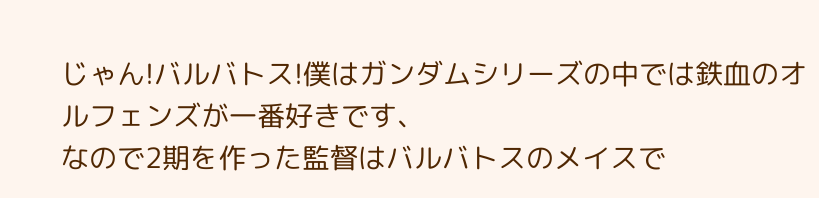じゃん!バルバトス!僕はガンダムシリーズの中では鉄血のオルフェンズが一番好きです、
なので2期を作った監督はバルバトスのメイスで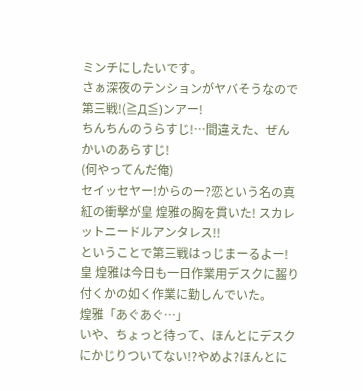ミンチにしたいです。
さぁ深夜のテンションがヤバそうなので第三戦!(≧Д≦)ンアー!
ちんちんのうらすじ!…間違えた、ぜんかいのあらすじ!
(何やってんだ俺)
セイッセヤー!からのー?恋という名の真紅の衝撃が皇 煌雅の胸を貫いた! スカレットニードルアンタレス!!
ということで第三戦はっじまーるよー!
皇 煌雅は今日も一日作業用デスクに齧り付くかの如く作業に勤しんでいた。
煌雅「あぐあぐ…」
いや、ちょっと待って、ほんとにデスクにかじりついてない!?やめよ?ほんとに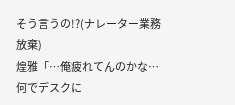そう言うの!?(ナレーター業務放棄)
煌雅「…俺疲れてんのかな…何でデスクに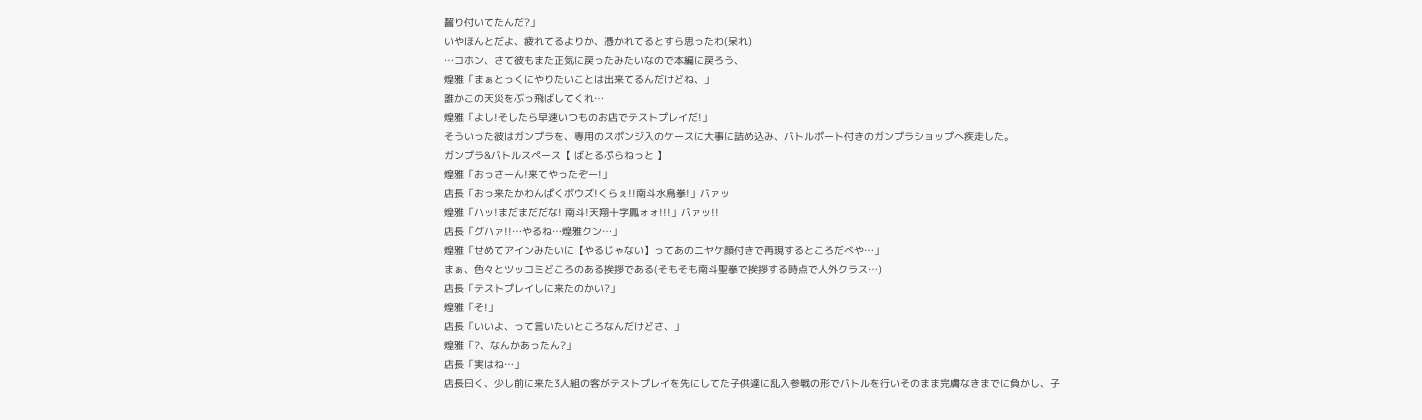齧り付いてたんだ?」
いやほんとだよ、疲れてるよりか、憑かれてるとすら思ったわ(呆れ)
…コホン、さて彼もまた正気に戻ったみたいなので本編に戻ろう、
煌雅「まぁとっくにやりたいことは出来てるんだけどね、」
誰かこの天災をぶっ飛ばしてくれ…
煌雅「よし!そしたら早速いつものお店でテストプレイだ!」
そういった彼はガンプラを、専用のスポンジ入のケースに大事に詰め込み、バトルポート付きのガンプラショップへ疾走した。
ガンプラ&バトルスペース【 ばとるぷらねっと 】
煌雅「おっさーん!来てやったぞー!」
店長「おっ来たかわんぱくボウズ!くらぇ!!南斗水鳥拳!」バァッ
煌雅「ハッ!まだまだだな! 南斗!天翔十字鳳ォォ!!!」バァッ!!
店長「グハァ!!…やるね…煌雅クン…」
煌雅「せめてアインみたいに【やるじゃない】ってあのニヤケ顔付きで再現するところだべや…」
まぁ、色々とツッコミどころのある挨拶である(そもそも南斗聖拳で挨拶する時点で人外クラス…)
店長「テストプレイしに来たのかい?」
煌雅「そ!」
店長「いいよ、って言いたいところなんだけどさ、」
煌雅「?、なんかあったん?」
店長「実はね…」
店長曰く、少し前に来た3人組の客がテストプレイを先にしてた子供達に乱入参戦の形でバトルを行いそのまま完膚なきまでに負かし、子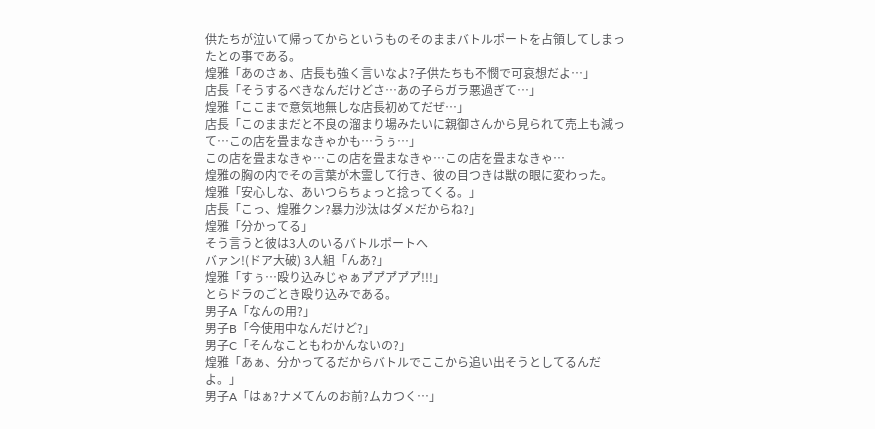供たちが泣いて帰ってからというものそのままバトルポートを占領してしまったとの事である。
煌雅「あのさぁ、店長も強く言いなよ?子供たちも不憫で可哀想だよ…」
店長「そうするべきなんだけどさ…あの子らガラ悪過ぎて…」
煌雅「ここまで意気地無しな店長初めてだぜ…」
店長「このままだと不良の溜まり場みたいに親御さんから見られて売上も減って…この店を畳まなきゃかも…うぅ…」
この店を畳まなきゃ…この店を畳まなきゃ…この店を畳まなきゃ…
煌雅の胸の内でその言葉が木霊して行き、彼の目つきは獣の眼に変わった。
煌雅「安心しな、あいつらちょっと捻ってくる。」
店長「こっ、煌雅クン?暴力沙汰はダメだからね?」
煌雅「分かってる」
そう言うと彼は3人のいるバトルポートへ
バァン!(ドア大破) 3人組「んあ?」
煌雅「すぅ…殴り込みじゃぁア゙ア゙ア゙ア゙ア゙!!!」
とらドラのごとき殴り込みである。
男子A「なんの用?」
男子B「今使用中なんだけど?」
男子C「そんなこともわかんないの?」
煌雅「あぁ、分かってるだからバトルでここから追い出そうとしてるんだよ。」
男子A「はぁ?ナメてんのお前?ムカつく…」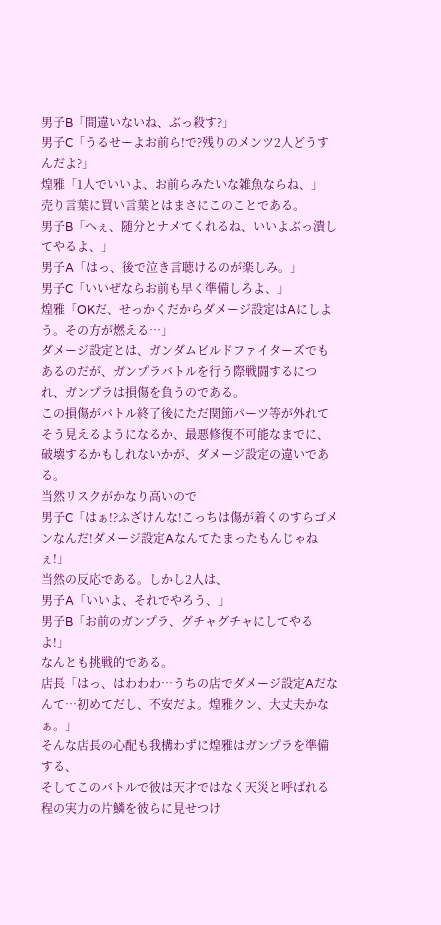男子B「間違いないね、ぶっ殺す?」
男子C「うるせーよお前ら!で?残りのメンツ2人どうすんだよ?」
煌雅「1人でいいよ、お前らみたいな雑魚ならね、」
売り言葉に買い言葉とはまさにこのことである。
男子B「へぇ、随分とナメてくれるね、いいよぶっ潰してやるよ、」
男子A「はっ、後で泣き言聴けるのが楽しみ。」
男子C「いいぜならお前も早く準備しろよ、」
煌雅「OKだ、せっかくだからダメージ設定はAにしよう。その方が燃える…」
ダメージ設定とは、ガンダムビルドファイターズでもあるのだが、ガンプラバトルを行う際戦闘するにつれ、ガンプラは損傷を負うのである。
この損傷がバトル終了後にただ関節パーツ等が外れてそう見えるようになるか、最悪修復不可能なまでに、破壊するかもしれないかが、ダメージ設定の違いである。
当然リスクがかなり高いので
男子C「はぁ!?ふざけんな!こっちは傷が着くのすらゴメンなんだ!ダメージ設定Aなんてたまったもんじゃねぇ!」
当然の反応である。しかし2人は、
男子A「いいよ、それでやろう、」
男子B「お前のガンプラ、グチャグチャにしてやるよ!」
なんとも挑戦的である。
店長「はっ、はわわわ…うちの店でダメージ設定Aだなんて…初めてだし、不安だよ。煌雅クン、大丈夫かなぁ。」
そんな店長の心配も我構わずに煌雅はガンプラを準備する、
そしてこのバトルで彼は天才ではなく天災と呼ばれる程の実力の片鱗を彼らに見せつけ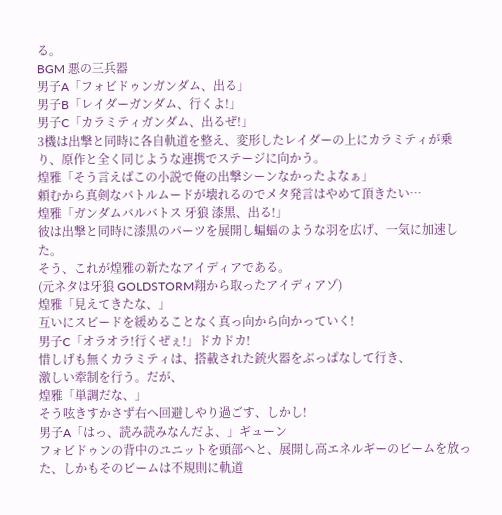る。
BGM 悪の三兵器
男子A「フォビドゥンガンダム、出る」
男子B「レイダーガンダム、行くよ!」
男子C「カラミティガンダム、出るぜ!」
3機は出撃と同時に各自軌道を整え、変形したレイダーの上にカラミティが乗り、原作と全く同じような連携でステージに向かう。
煌雅「そう言えばこの小説で俺の出撃シーンなかったよなぁ」
頼むから真剣なバトルムードが壊れるのでメタ発言はやめて頂きたい…
煌雅「ガンダムバルバトス 牙狼 漆黒、出る!」
彼は出撃と同時に漆黒のパーツを展開し蝙蝠のような羽を広げ、一気に加速した。
そう、これが煌雅の新たなアイディアである。
(元ネタは牙狼 GOLDSTORM翔から取ったアイディアゾ)
煌雅「見えてきたな、」
互いにスピードを緩めることなく真っ向から向かっていく!
男子C「オラオラ!行くぜぇ!」ドカドカ!
惜しげも無くカラミティは、搭載された銃火器をぶっぱなして行き、
激しい牽制を行う。だが、
煌雅「単調だな、」
そう呟きすかさず右へ回避しやり過ごす、しかし!
男子A「はっ、読み読みなんだよ、」ギューン
フォビドゥンの背中のユニットを頭部へと、展開し高エネルギーのビームを放った、しかもそのビームは不規則に軌道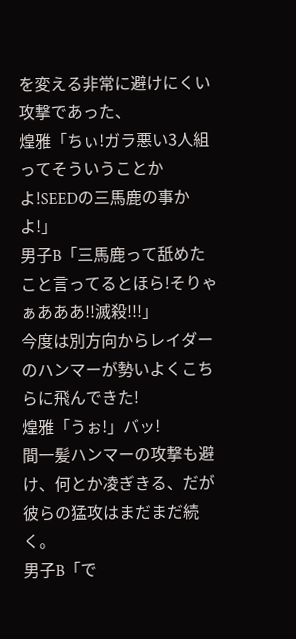を変える非常に避けにくい攻撃であった、
煌雅「ちぃ!ガラ悪い3人組ってそういうことかよ!SEEDの三馬鹿の事かよ!」
男子B「三馬鹿って舐めたこと言ってるとほら!そりゃぁあああ!!滅殺!!!」
今度は別方向からレイダーのハンマーが勢いよくこちらに飛んできた!
煌雅「うぉ!」バッ!
間一髪ハンマーの攻撃も避け、何とか凌ぎきる、だが彼らの猛攻はまだまだ続く。
男子B「で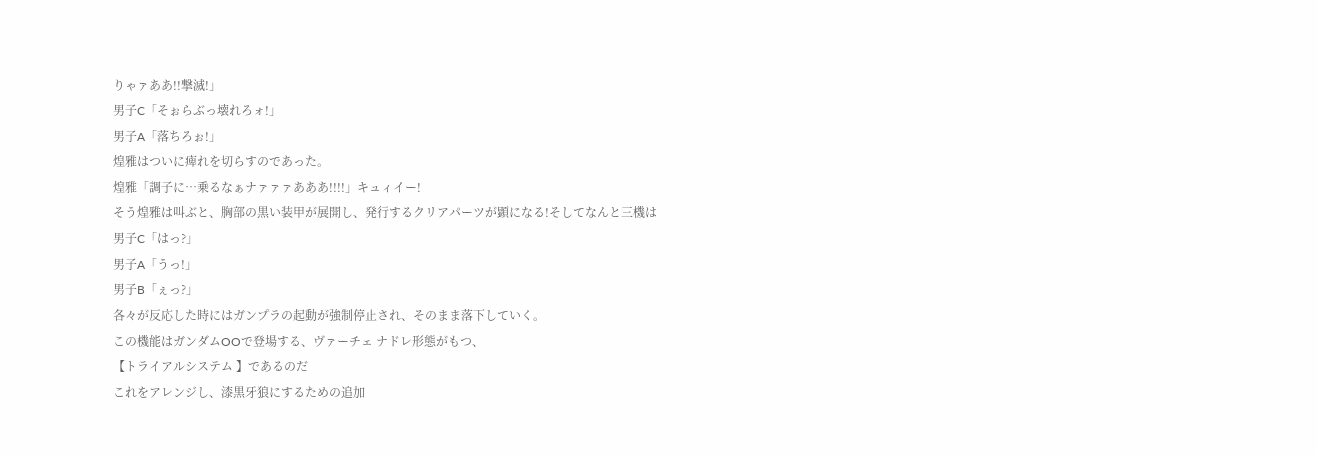りゃァああ!!撃滅!」
男子C「そぉらぶっ壊れろォ!」
男子A「落ちろぉ!」
煌雅はついに痺れを切らすのであった。
煌雅「調子に…乗るなぁナァァァあああ!!!!」キュィイー!
そう煌雅は叫ぶと、胸部の黒い装甲が展開し、発行するクリアパーツが顕になる!そしてなんと三機は
男子C「はっ?」
男子A「うっ!」
男子B「ぇっ?」
各々が反応した時にはガンプラの起動が強制停止され、そのまま落下していく。
この機能はガンダムOOで登場する、ヴァーチェ ナドレ形態がもつ、
【トライアルシステム 】であるのだ
これをアレンジし、漆黒牙狼にするための追加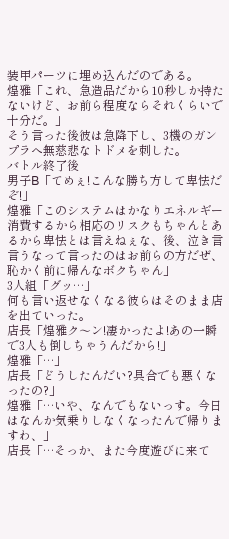装甲パーツに埋め込んだのである。
煌雅「これ、急造品だから10秒しか持たないけど、お前ら程度ならそれくらいで十分だ。」
そう言った後彼は急降下し、3機のガンプラへ無慈悲なトドメを刺した。
バトル終了後
男子B「てめぇ!こんな勝ち方して卑怯だぞ!」
煌雅「このシステムはかなりエネルギー消費するから相応のリスクもちゃんとあるから卑怯とは言えねぇな、後、泣き言言うなって言ったのはお前らの方だぜ、恥かく前に帰んなボクちゃん」
3人組「グッ…」
何も言い返せなくなる彼らはそのまま店を出ていった。
店長「煌雅ク〜ン!凄かったよ!あの一瞬で3人も倒しちゃうんだから!」
煌雅「…」
店長「どうしたんだい?具合でも悪くなったの?」
煌雅「…いや、なんでもないっす。今日はなんか気乗りしなくなったんで帰りますわ、」
店長「…そっか、また今度遊びに来て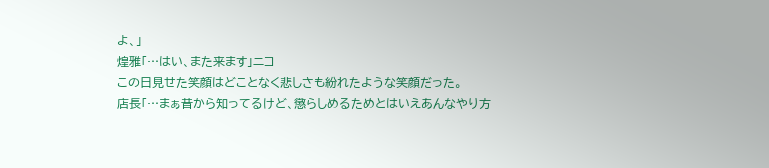よ、」
煌雅「…はい、また来ます」ニコ
この日見せた笑顔はどことなく悲しさも紛れたような笑顔だった。
店長「…まぁ昔から知ってるけど、懲らしめるためとはいえあんなやり方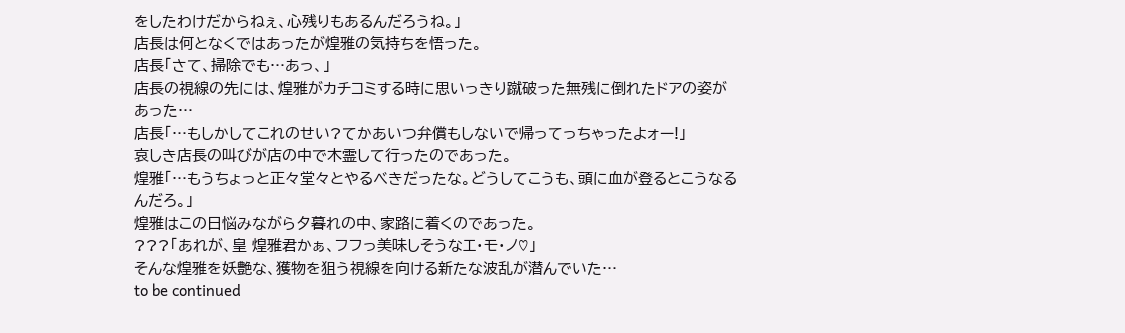をしたわけだからねぇ、心残りもあるんだろうね。」
店長は何となくではあったが煌雅の気持ちを悟った。
店長「さて、掃除でも…あっ、」
店長の視線の先には、煌雅がカチコミする時に思いっきり蹴破った無残に倒れたドアの姿があった…
店長「…もしかしてこれのせい?てかあいつ弁償もしないで帰ってっちゃったよォー!」
哀しき店長の叫びが店の中で木霊して行ったのであった。
煌雅「…もうちょっと正々堂々とやるべきだったな。どうしてこうも、頭に血が登るとこうなるんだろ。」
煌雅はこの日悩みながら夕暮れの中、家路に着くのであった。
???「あれが、皇 煌雅君かぁ、フフっ美味しそうなエ・モ・ノ♡」
そんな煌雅を妖艶な、獲物を狙う視線を向ける新たな波乱が潜んでいた…
to be continued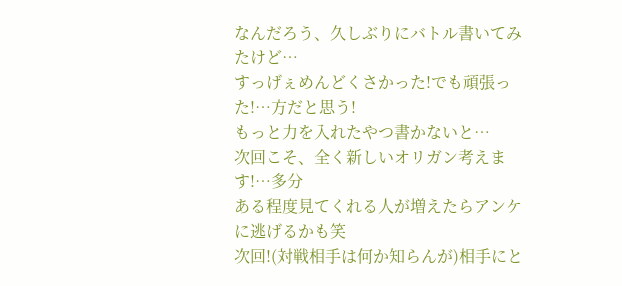なんだろう、久しぶりにバトル書いてみたけど…
すっげぇめんどくさかった!でも頑張った!…方だと思う!
もっと力を入れたやつ書かないと…
次回こそ、全く新しいオリガン考えます!…多分
ある程度見てくれる人が増えたらアンケに逃げるかも笑
次回!(対戦相手は何か知らんが)相手にと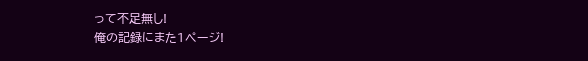って不足無し!
俺の記録にまた1ページ!